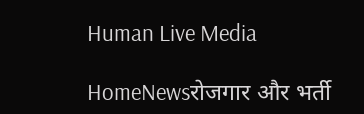Human Live Media

HomeNewsरोजगार और भर्ती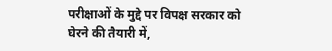परीक्षाओं के मुद्दे पर विपक्ष सरकार को घेरने की तैयारी में,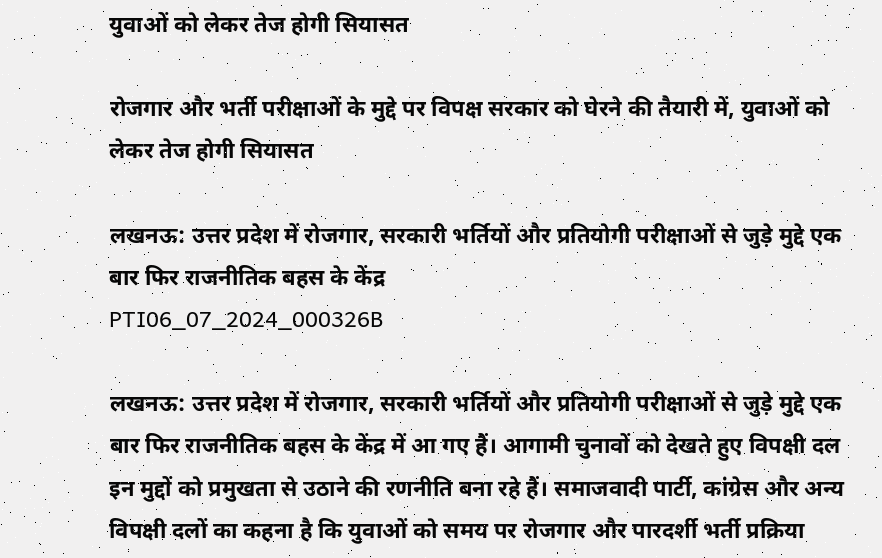युवाओं को लेकर तेज होगी सियासत

रोजगार और भर्ती परीक्षाओं के मुद्दे पर विपक्ष सरकार को घेरने की तैयारी में, युवाओं को लेकर तेज होगी सियासत

लखनऊ: उत्तर प्रदेश में रोजगार, सरकारी भर्तियों और प्रतियोगी परीक्षाओं से जुड़े मुद्दे एक बार फिर राजनीतिक बहस के केंद्र
PTI06_07_2024_000326B

लखनऊ: उत्तर प्रदेश में रोजगार, सरकारी भर्तियों और प्रतियोगी परीक्षाओं से जुड़े मुद्दे एक बार फिर राजनीतिक बहस के केंद्र में आ गए हैं। आगामी चुनावों को देखते हुए विपक्षी दल इन मुद्दों को प्रमुखता से उठाने की रणनीति बना रहे हैं। समाजवादी पार्टी, कांग्रेस और अन्य विपक्षी दलों का कहना है कि युवाओं को समय पर रोजगार और पारदर्शी भर्ती प्रक्रिया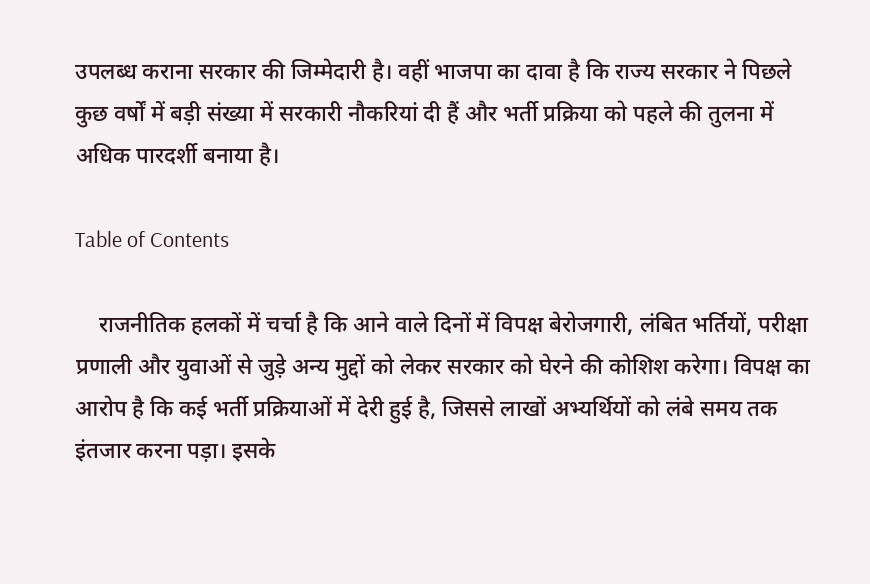उपलब्ध कराना सरकार की जिम्मेदारी है। वहीं भाजपा का दावा है कि राज्य सरकार ने पिछले कुछ वर्षों में बड़ी संख्या में सरकारी नौकरियां दी हैं और भर्ती प्रक्रिया को पहले की तुलना में अधिक पारदर्शी बनाया है।

Table of Contents

    राजनीतिक हलकों में चर्चा है कि आने वाले दिनों में विपक्ष बेरोजगारी, लंबित भर्तियों, परीक्षा प्रणाली और युवाओं से जुड़े अन्य मुद्दों को लेकर सरकार को घेरने की कोशिश करेगा। विपक्ष का आरोप है कि कई भर्ती प्रक्रियाओं में देरी हुई है, जिससे लाखों अभ्यर्थियों को लंबे समय तक इंतजार करना पड़ा। इसके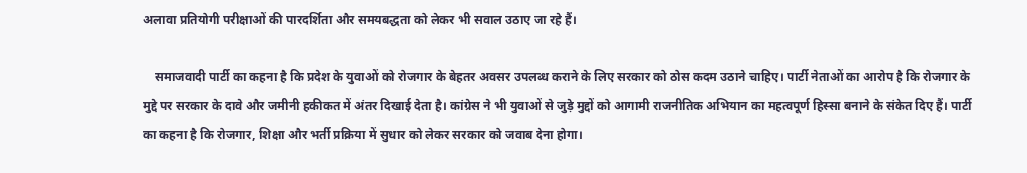अलावा प्रतियोगी परीक्षाओं की पारदर्शिता और समयबद्धता को लेकर भी सवाल उठाए जा रहे हैं।

    समाजवादी पार्टी का कहना है कि प्रदेश के युवाओं को रोजगार के बेहतर अवसर उपलब्ध कराने के लिए सरकार को ठोस कदम उठाने चाहिए। पार्टी नेताओं का आरोप है कि रोजगार के मुद्दे पर सरकार के दावे और जमीनी हकीकत में अंतर दिखाई देता है। कांग्रेस ने भी युवाओं से जुड़े मुद्दों को आगामी राजनीतिक अभियान का महत्वपूर्ण हिस्सा बनाने के संकेत दिए हैं। पार्टी का कहना है कि रोजगार, शिक्षा और भर्ती प्रक्रिया में सुधार को लेकर सरकार को जवाब देना होगा।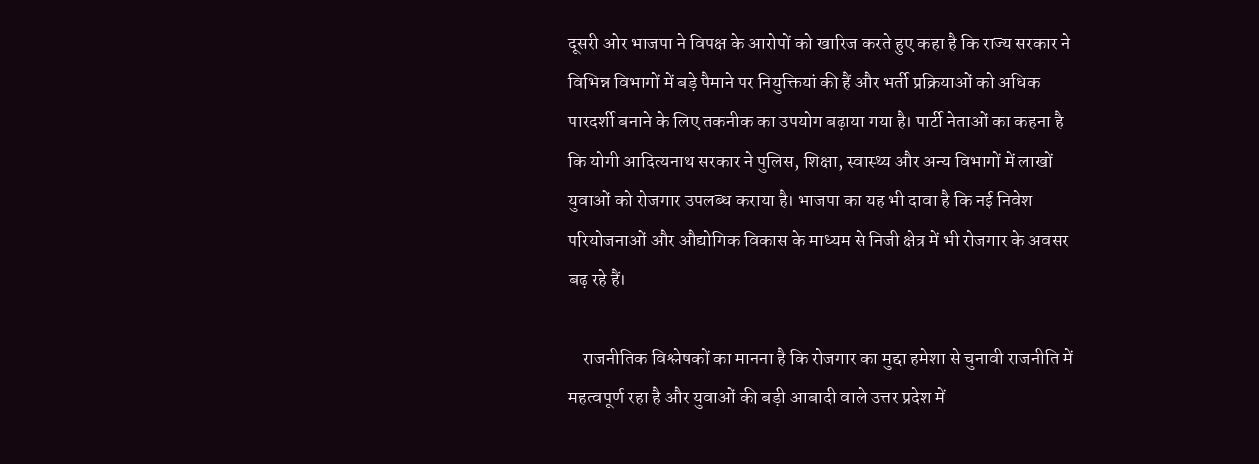दूसरी ओर भाजपा ने विपक्ष के आरोपों को खारिज करते हुए कहा है कि राज्य सरकार ने विभिन्न विभागों में बड़े पैमाने पर नियुक्तियां की हैं और भर्ती प्रक्रियाओं को अधिक पारदर्शी बनाने के लिए तकनीक का उपयोग बढ़ाया गया है। पार्टी नेताओं का कहना है कि योगी आदित्यनाथ सरकार ने पुलिस, शिक्षा, स्वास्थ्य और अन्य विभागों में लाखों युवाओं को रोजगार उपलब्ध कराया है। भाजपा का यह भी दावा है कि नई निवेश परियोजनाओं और औद्योगिक विकास के माध्यम से निजी क्षेत्र में भी रोजगार के अवसर बढ़ रहे हैं।

    राजनीतिक विश्लेषकों का मानना है कि रोजगार का मुद्दा हमेशा से चुनावी राजनीति में महत्वपूर्ण रहा है और युवाओं की बड़ी आबादी वाले उत्तर प्रदेश में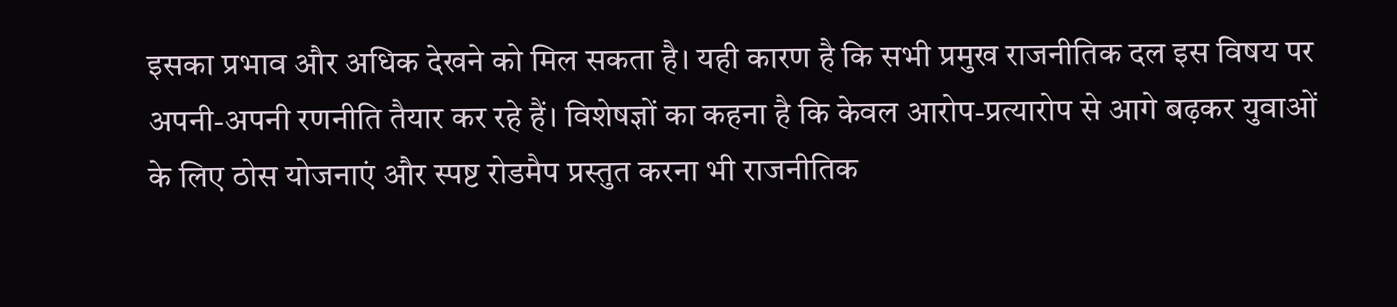इसका प्रभाव और अधिक देखने को मिल सकता है। यही कारण है कि सभी प्रमुख राजनीतिक दल इस विषय पर अपनी-अपनी रणनीति तैयार कर रहे हैं। विशेषज्ञों का कहना है कि केवल आरोप-प्रत्यारोप से आगे बढ़कर युवाओं के लिए ठोस योजनाएं और स्पष्ट रोडमैप प्रस्तुत करना भी राजनीतिक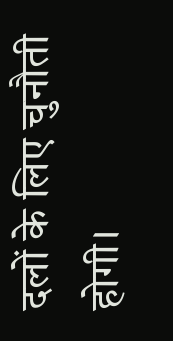दलों के लिए चुनौती होगी।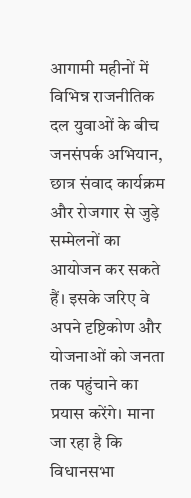आगामी महीनों में विभिन्न राजनीतिक दल युवाओं के बीच जनसंपर्क अभियान, छात्र संवाद कार्यक्रम और रोजगार से जुड़े सम्मेलनों का आयोजन कर सकते हैं। इसके जरिए वे अपने दृष्टिकोण और योजनाओं को जनता तक पहुंचाने का प्रयास करेंगे। माना जा रहा है कि विधानसभा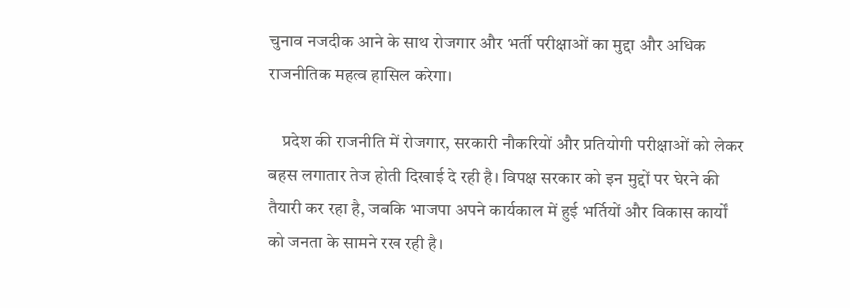चुनाव नजदीक आने के साथ रोजगार और भर्ती परीक्षाओं का मुद्दा और अधिक राजनीतिक महत्व हासिल करेगा।

    प्रदेश की राजनीति में रोजगार, सरकारी नौकरियों और प्रतियोगी परीक्षाओं को लेकर बहस लगातार तेज होती दिखाई दे रही है। विपक्ष सरकार को इन मुद्दों पर घेरने की तैयारी कर रहा है, जबकि भाजपा अपने कार्यकाल में हुई भर्तियों और विकास कार्यों को जनता के सामने रख रही है।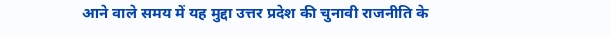आने वाले समय में यह मुद्दा उत्तर प्रदेश की चुनावी राजनीति के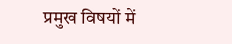प्रमुख विषयों में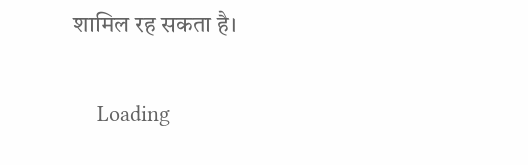शामिल रह सकता है।

    Loading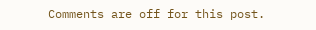Comments are off for this post.